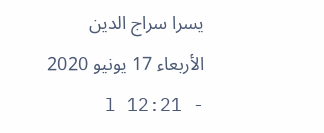يسرا سراج الدين
الأربعاء 17 يونيو 2020 - 12:21 l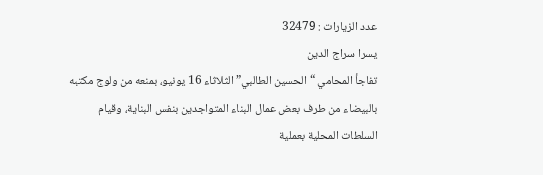عدد الزيارات : 32479
يسرا سراج الدين
تفاجأ المحامي “الحسين الطالبي” الثلاثاء 16 يونيو، بمنعه من ولوج مكتبه بالبيضاء من طرف بعض عمال البناء المتواجدين بنفس البناية، وقيام السلطات المحلية بعملية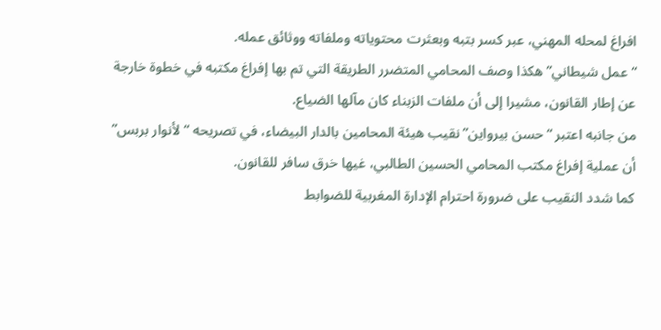افراغ لمحله المهني، عبر كسر بتبه وبعثرت محتوياته وملفاته ووثائق عمله.
“عمل شيطاني” هكذا وصف المحامي المتضرر الطريقة التي تم بها إفراغ مكتبه في خطوة خارجة عن إطار القانون، مشيرا إلى أن ملفات الزبناء كان مآلها الضياع.
من جانبه اعتبر “حسن بيرواين” نقيب هيئة المحامين بالدار البيضاء، في تصريحه “لأنوار بربس” أن عملية إفراغ مكتب المحامي الحسين الطالبي، غيها خرق سافر للقانون.
كما شدد النقيب على ضرورة احترام الإدارة المغربية للضوابط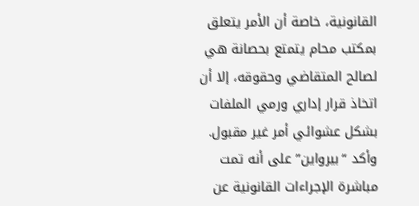القانونية، خاصة أن الأمر يتعلق بمكتب محام يتمتع بحصانة هي لصالح المتقاضي وحقوقه، إلا أن اتخاذ قرار إداري ورمي الملفات بشكل عشوائي أمر غير مقبول.
وأكد “بيرواين” على أنه تمت مباشرة الإجراءات القانونية عن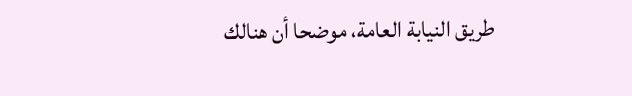طريق النيابة العامة، موضحا أن هنالك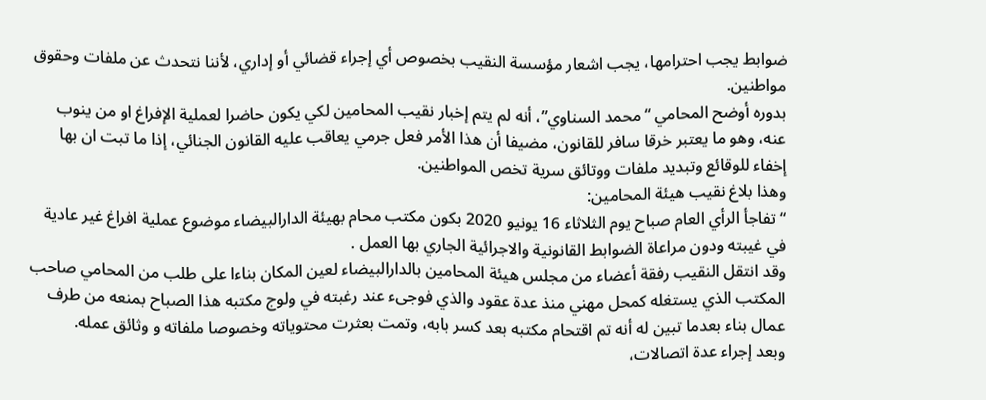ضوابط يجب احترامها، يجب اشعار مؤسسة النقيب بخصوص أي إجراء قضائي أو إداري، لأننا نتحدث عن ملفات وحقوق مواطنين.
بدوره أوضح المحامي “محمد السناوي”، أنه لم يتم إخبار نقيب المحامين لكي يكون حاضرا لعملية الإفراغ او من ينوب عنه، وهو ما يعتبر خرقا سافر للقانون، مضيفا أن هذا الأمر فعل جرمي يعاقب عليه القانون الجنائي، إذا ما تبت ان بها إخفاء للوقائع وتبديد ملفات ووتائق سرية تخص المواطنين.
وهذا بلاغ نقيب هيئة المحامين:
“تفاجأ الرأي العام صباح يوم الثلاثاء 16 يونيو 2020 بكون مكتب محام بهيئة الدارالبيضاء موضوع عملية افراغ غير عادية في غيبته ودون مراعاة الضوابط القانونية والاجرائية الجاري بها العمل .
وقد انتقل النقيب رفقة أعضاء من مجلس هيئة المحامين بالدارالبيضاء لعين المكان بناءا على طلب من المحامي صاحب المكتب الذي يستغله كمحل مهني منذ عدة عقود والذي فوجىء عند رغبته في ولوج مكتبه هذا الصباح بمنعه من طرف عمال بناء بعدما تبين له أنه تم اقتحام مكتبه بعد كسر بابه، وتمت بعثرت محتوياته وخصوصا ملفاته و وثائق عمله.
وبعد إجراء عدة اتصالات،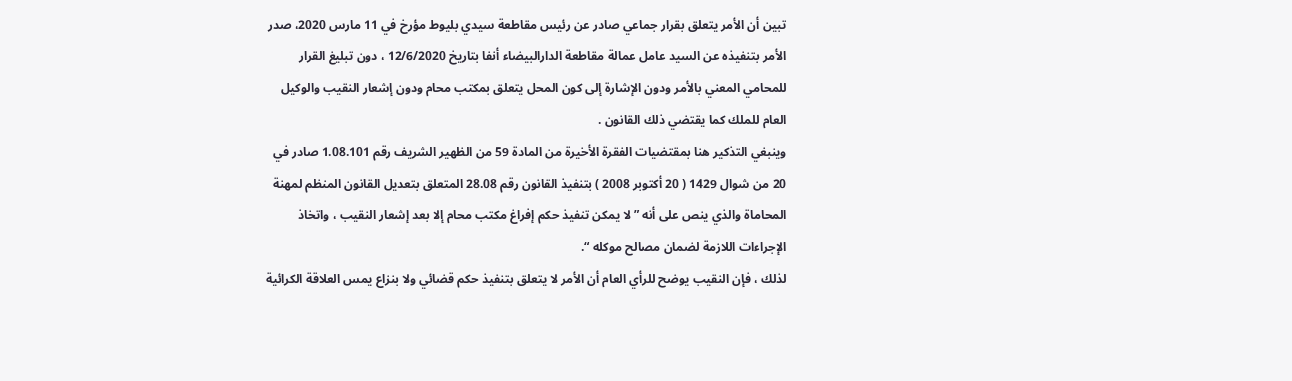تبين أن الأمر يتعلق بقرار جماعي صادر عن رئيس مقاطعة سيدي بليوط مؤرخ في 11 مارس 2020، صدر الأمر بتنفيذه عن السيد عامل عمالة مقاطعة الدارالبيضاء أنفا بتاريخ 12/6/2020 ، دون تبليغ القرار للمحامي المعني بالأمر ودون الإشارة إلى كون المحل يتعلق بمكتب محام ودون إشعار النقيب والوكيل العام للملك كما يقتضي ذلك القانون .
وينبغي التذكير هنا بمقتضيات الفقرة الأخيرة من المادة 59 من الظهير الشريف رقم 1.08.101 صادر في 20 من شوال 1429 ( 20 أكتوبر 2008 ) بتنفيذ القانون رقم 28.08 المتعلق بتعديل القانون المنظم لمهنة المحاماة والذي ينص على أنه ” لا يمكن تنفيذ حكم إفراغ مكتب محام إلا بعد إشعار النقيب ، واتخاذ الإجراءات اللازمة لضمان مصالح موكله “.
لذلك ، فإن النقيب يوضح للرأي العام أن الأمر لا يتعلق بتنفيذ حكم قضائي ولا بنزاع يمس العلاقة الكرائية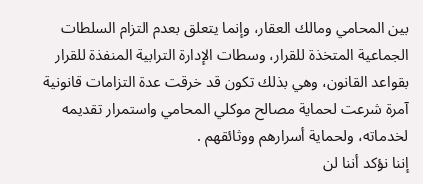بين المحامي ومالك العقار، وإنما يتعلق بعدم التزام السلطات الجماعية المتخذة للقرار، وسطات الإدارة الترابية المنفذة للقرار بقواعد القانون، وهي بذلك تكون قد خرقت عدة التزامات قانونية آمرة شرعت لحماية مصالح موكلي المحامي واستمرار تقديمه لخدماته، ولحماية أسرارهم ووثائقهم .
إننا نؤكد أننا لن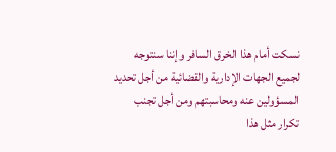نسكت أمام هذا الخرق السافر وإننا سنتوجه لجميع الجهات الإدارية والقضائية من أجل تحديد المسؤولين عنه ومحاسبتهم ومن أجل تجنب تكرار مثل هذا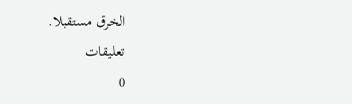الخرق مستقبلا.
تعليقات
0